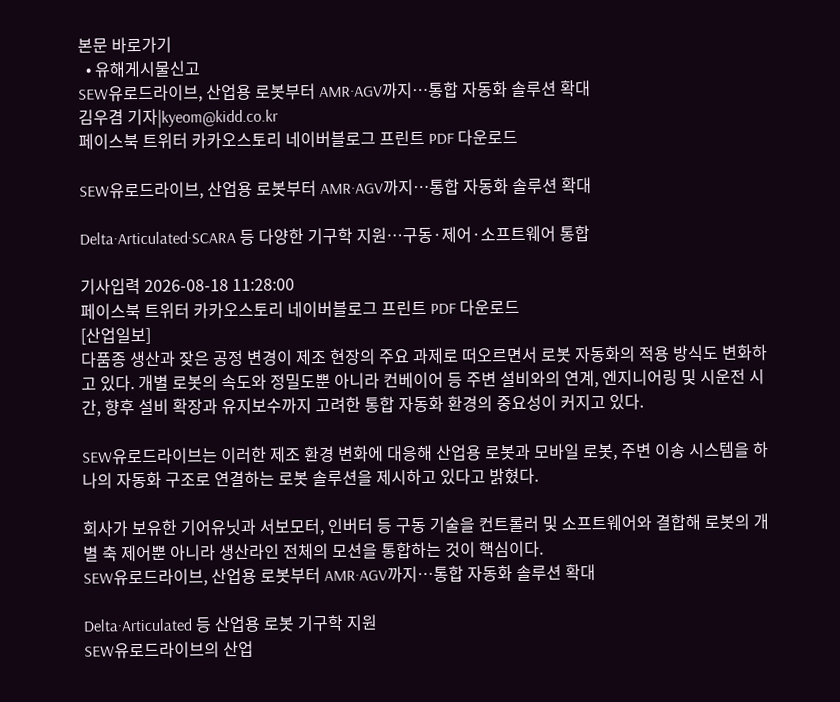본문 바로가기
  • 유해게시물신고
SEW유로드라이브, 산업용 로봇부터 AMR·AGV까지…통합 자동화 솔루션 확대
김우겸 기자|kyeom@kidd.co.kr
페이스북 트위터 카카오스토리 네이버블로그 프린트 PDF 다운로드

SEW유로드라이브, 산업용 로봇부터 AMR·AGV까지…통합 자동화 솔루션 확대

Delta·Articulated·SCARA 등 다양한 기구학 지원…구동·제어·소프트웨어 통합

기사입력 2026-08-18 11:28:00
페이스북 트위터 카카오스토리 네이버블로그 프린트 PDF 다운로드
[산업일보]
다품종 생산과 잦은 공정 변경이 제조 현장의 주요 과제로 떠오르면서 로봇 자동화의 적용 방식도 변화하고 있다. 개별 로봇의 속도와 정밀도뿐 아니라 컨베이어 등 주변 설비와의 연계, 엔지니어링 및 시운전 시간, 향후 설비 확장과 유지보수까지 고려한 통합 자동화 환경의 중요성이 커지고 있다.

SEW유로드라이브는 이러한 제조 환경 변화에 대응해 산업용 로봇과 모바일 로봇, 주변 이송 시스템을 하나의 자동화 구조로 연결하는 로봇 솔루션을 제시하고 있다고 밝혔다.

회사가 보유한 기어유닛과 서보모터, 인버터 등 구동 기술을 컨트롤러 및 소프트웨어와 결합해 로봇의 개별 축 제어뿐 아니라 생산라인 전체의 모션을 통합하는 것이 핵심이다.
SEW유로드라이브, 산업용 로봇부터 AMR·AGV까지…통합 자동화 솔루션 확대

Delta·Articulated 등 산업용 로봇 기구학 지원
SEW유로드라이브의 산업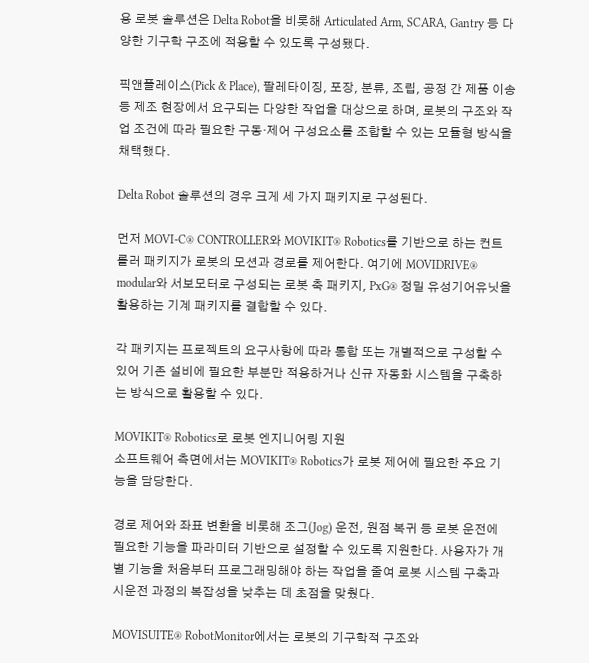용 로봇 솔루션은 Delta Robot을 비롯해 Articulated Arm, SCARA, Gantry 등 다양한 기구학 구조에 적용할 수 있도록 구성됐다.

픽앤플레이스(Pick & Place), 팔레타이징, 포장, 분류, 조립, 공정 간 제품 이송 등 제조 현장에서 요구되는 다양한 작업을 대상으로 하며, 로봇의 구조와 작업 조건에 따라 필요한 구동·제어 구성요소를 조합할 수 있는 모듈형 방식을 채택했다.

Delta Robot 솔루션의 경우 크게 세 가지 패키지로 구성된다.

먼저 MOVI-C® CONTROLLER와 MOVIKIT® Robotics를 기반으로 하는 컨트롤러 패키지가 로봇의 모션과 경로를 제어한다. 여기에 MOVIDRIVE® modular와 서보모터로 구성되는 로봇 축 패키지, PxG® 정밀 유성기어유닛을 활용하는 기계 패키지를 결합할 수 있다.

각 패키지는 프로젝트의 요구사항에 따라 통합 또는 개별적으로 구성할 수 있어 기존 설비에 필요한 부분만 적용하거나 신규 자동화 시스템을 구축하는 방식으로 활용할 수 있다.

MOVIKIT® Robotics로 로봇 엔지니어링 지원
소프트웨어 측면에서는 MOVIKIT® Robotics가 로봇 제어에 필요한 주요 기능을 담당한다.

경로 제어와 좌표 변환을 비롯해 조그(Jog) 운전, 원점 복귀 등 로봇 운전에 필요한 기능을 파라미터 기반으로 설정할 수 있도록 지원한다. 사용자가 개별 기능을 처음부터 프로그래밍해야 하는 작업을 줄여 로봇 시스템 구축과 시운전 과정의 복잡성을 낮추는 데 초점을 맞췄다.

MOVISUITE® RobotMonitor에서는 로봇의 기구학적 구조와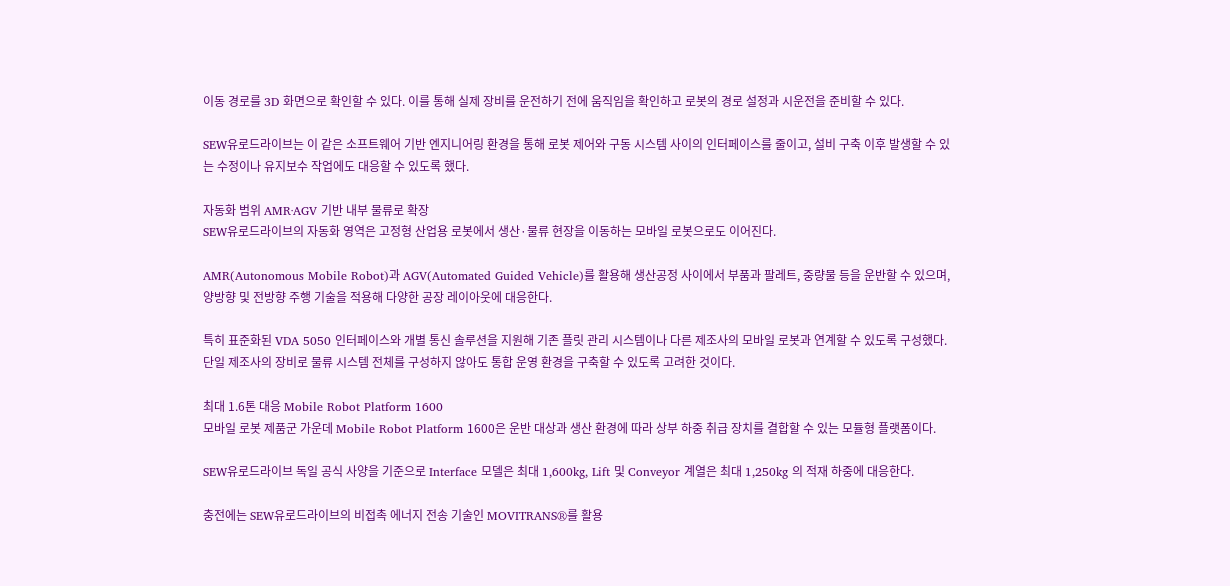이동 경로를 3D 화면으로 확인할 수 있다. 이를 통해 실제 장비를 운전하기 전에 움직임을 확인하고 로봇의 경로 설정과 시운전을 준비할 수 있다.

SEW유로드라이브는 이 같은 소프트웨어 기반 엔지니어링 환경을 통해 로봇 제어와 구동 시스템 사이의 인터페이스를 줄이고, 설비 구축 이후 발생할 수 있는 수정이나 유지보수 작업에도 대응할 수 있도록 했다.

자동화 범위 AMR·AGV 기반 내부 물류로 확장
SEW유로드라이브의 자동화 영역은 고정형 산업용 로봇에서 생산·물류 현장을 이동하는 모바일 로봇으로도 이어진다.

AMR(Autonomous Mobile Robot)과 AGV(Automated Guided Vehicle)를 활용해 생산공정 사이에서 부품과 팔레트, 중량물 등을 운반할 수 있으며, 양방향 및 전방향 주행 기술을 적용해 다양한 공장 레이아웃에 대응한다.

특히 표준화된 VDA 5050 인터페이스와 개별 통신 솔루션을 지원해 기존 플릿 관리 시스템이나 다른 제조사의 모바일 로봇과 연계할 수 있도록 구성했다. 단일 제조사의 장비로 물류 시스템 전체를 구성하지 않아도 통합 운영 환경을 구축할 수 있도록 고려한 것이다.

최대 1.6톤 대응 Mobile Robot Platform 1600
모바일 로봇 제품군 가운데 Mobile Robot Platform 1600은 운반 대상과 생산 환경에 따라 상부 하중 취급 장치를 결합할 수 있는 모듈형 플랫폼이다.

SEW유로드라이브 독일 공식 사양을 기준으로 Interface 모델은 최대 1,600kg, Lift 및 Conveyor 계열은 최대 1,250kg 의 적재 하중에 대응한다.

충전에는 SEW유로드라이브의 비접촉 에너지 전송 기술인 MOVITRANS®를 활용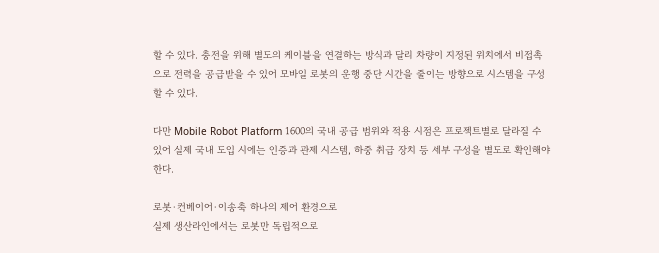할 수 있다. 충전을 위해 별도의 케이블을 연결하는 방식과 달리 차량이 지정된 위치에서 비접촉으로 전력을 공급받을 수 있어 모바일 로봇의 운행 중단 시간을 줄이는 방향으로 시스템을 구성할 수 있다.

다만 Mobile Robot Platform 1600의 국내 공급 범위와 적용 시점은 프로젝트별로 달라질 수 있어 실제 국내 도입 시에는 인증과 관제 시스템, 하중 취급 장치 등 세부 구성을 별도로 확인해야 한다.

로봇·컨베이어·이송축 하나의 제어 환경으로
실제 생산라인에서는 로봇만 독립적으로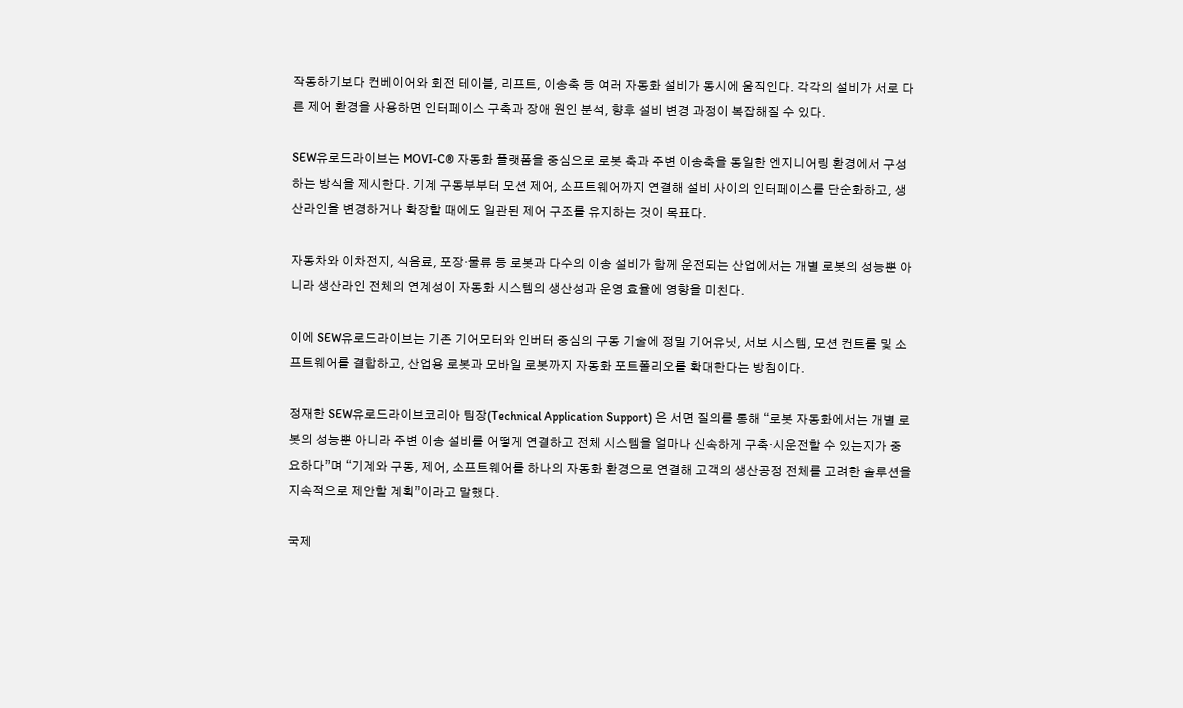작동하기보다 컨베이어와 회전 테이블, 리프트, 이송축 등 여러 자동화 설비가 동시에 움직인다. 각각의 설비가 서로 다른 제어 환경을 사용하면 인터페이스 구축과 장애 원인 분석, 향후 설비 변경 과정이 복잡해질 수 있다.

SEW유로드라이브는 MOVI-C® 자동화 플랫폼을 중심으로 로봇 축과 주변 이송축을 동일한 엔지니어링 환경에서 구성하는 방식을 제시한다. 기계 구동부부터 모션 제어, 소프트웨어까지 연결해 설비 사이의 인터페이스를 단순화하고, 생산라인을 변경하거나 확장할 때에도 일관된 제어 구조를 유지하는 것이 목표다.

자동차와 이차전지, 식음료, 포장·물류 등 로봇과 다수의 이송 설비가 함께 운전되는 산업에서는 개별 로봇의 성능뿐 아니라 생산라인 전체의 연계성이 자동화 시스템의 생산성과 운영 효율에 영향을 미친다.

이에 SEW유로드라이브는 기존 기어모터와 인버터 중심의 구동 기술에 정밀 기어유닛, 서보 시스템, 모션 컨트롤 및 소프트웨어를 결합하고, 산업용 로봇과 모바일 로봇까지 자동화 포트폴리오를 확대한다는 방침이다.

정재한 SEW유로드라이브코리아 팀장(Technical Application Support) 은 서면 질의를 통해 “로봇 자동화에서는 개별 로봇의 성능뿐 아니라 주변 이송 설비를 어떻게 연결하고 전체 시스템을 얼마나 신속하게 구축·시운전할 수 있는지가 중요하다”며 “기계와 구동, 제어, 소프트웨어를 하나의 자동화 환경으로 연결해 고객의 생산공정 전체를 고려한 솔루션을 지속적으로 제안할 계획”이라고 말했다.

국제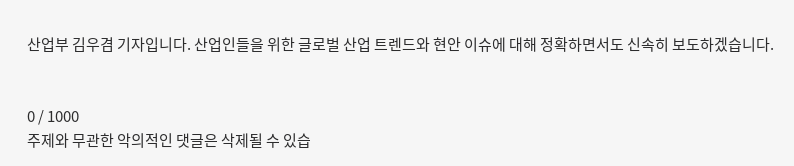산업부 김우겸 기자입니다. 산업인들을 위한 글로벌 산업 트렌드와 현안 이슈에 대해 정확하면서도 신속히 보도하겠습니다.


0 / 1000
주제와 무관한 악의적인 댓글은 삭제될 수 있습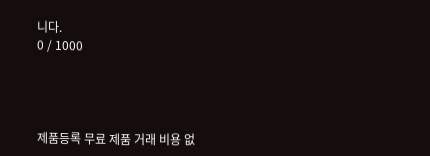니다.
0 / 1000




제품등록 무료 제품 거래 비용 없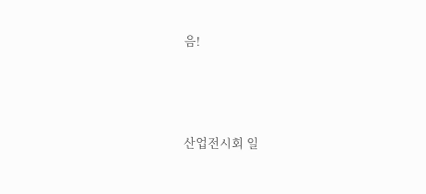음!



산업전시회 일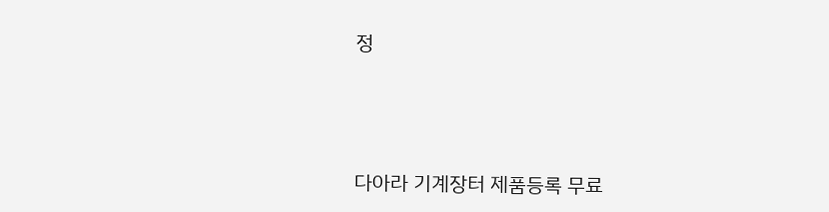정




다아라 기계장터 제품등록 무료